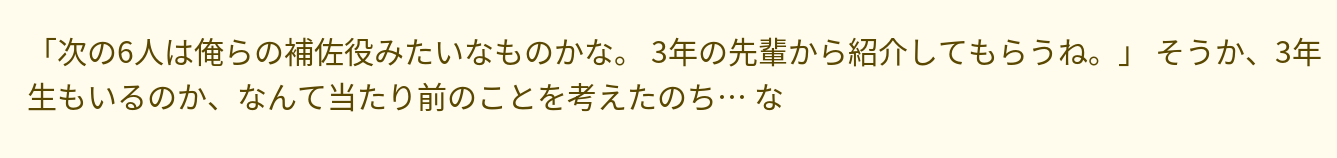「次の6人は俺らの補佐役みたいなものかな。 3年の先輩から紹介してもらうね。」 そうか、3年生もいるのか、なんて当たり前のことを考えたのち… な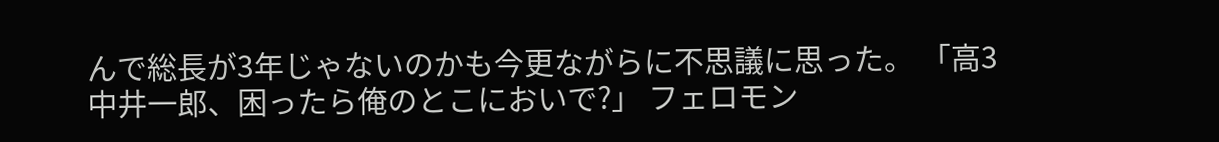んで総長が3年じゃないのかも今更ながらに不思議に思った。 「高3中井一郎、困ったら俺のとこにおいで?」 フェロモン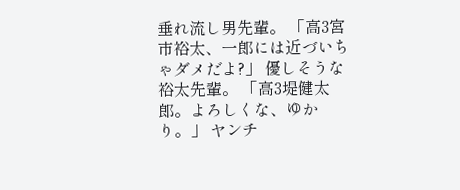垂れ流し男先輩。 「高3宮市裕太、一郎には近づいちゃダメだよ?」 優しそうな裕太先輩。 「高3堤健太郎。よろしくな、ゆかり。」 ヤンチ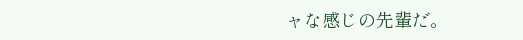ャな感じの先輩だ。